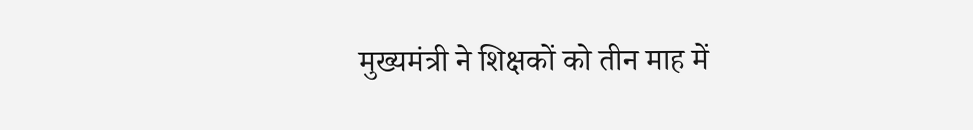मुख्यमंत्री ने शिक्षकों को तीन माह में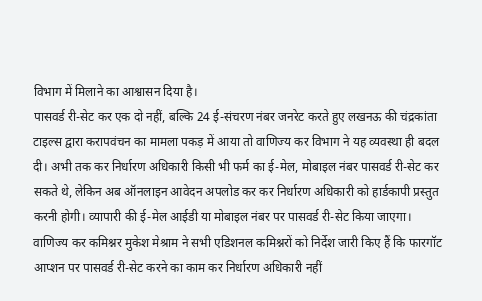विभाग में मिलाने का आश्वासन दिया है।
पासवर्ड री-सेट कर एक दो नहीं, बल्कि 24 ई-संचरण नंबर जनरेट करते हुए लखनऊ की चंद्रकांता टाइल्स द्वारा करापवंचन का मामला पकड़ में आया तो वाणिज्य कर विभाग ने यह व्यवस्था ही बदल दी। अभी तक कर निर्धारण अधिकारी किसी भी फर्म का ई-मेल, मोबाइल नंबर पासवर्ड री-सेट कर सकते थे, लेकिन अब ऑनलाइन आवेदन अपलोड कर कर निर्धारण अधिकारी को हार्डकापी प्रस्तुत करनी होगी। व्यापारी की ई-मेल आईडी या मोबाइल नंबर पर पासवर्ड री-सेट किया जाएगा।
वाणिज्य कर कमिश्नर मुकेश मेश्राम ने सभी एडिशनल कमिश्नरों को निर्देश जारी किए हैं कि फारगॉट आप्शन पर पासवर्ड री-सेट करने का काम कर निर्धारण अधिकारी नहीं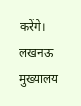करेंगे। लखनऊ मुख्यालय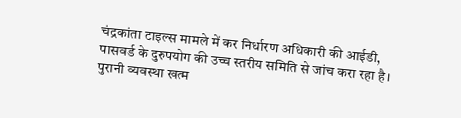चंद्रकांता टाइल्स मामले में कर निर्धारण अधिकारी की आईडी, पासवर्ड के दुरुपयोग की उच्च स्तरीय समिति से जांच करा रहा है। पुरानी व्यवस्था खत्म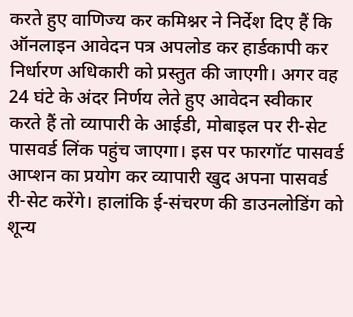करते हुए वाणिज्य कर कमिश्नर ने निर्देश दिए हैं कि ऑनलाइन आवेदन पत्र अपलोड कर हार्डकापी कर निर्धारण अधिकारी को प्रस्तुत की जाएगी। अगर वह 24 घंटे के अंदर निर्णय लेते हुए आवेदन स्वीकार करते हैं तो व्यापारी के आईडी, मोबाइल पर री-सेट पासवर्ड लिंक पहुंच जाएगा। इस पर फारगॉट पासवर्ड आप्शन का प्रयोग कर व्यापारी खुद अपना पासवर्ड री-सेट करेंगे। हालांकि ई-संचरण की डाउनलोडिंग को शून्य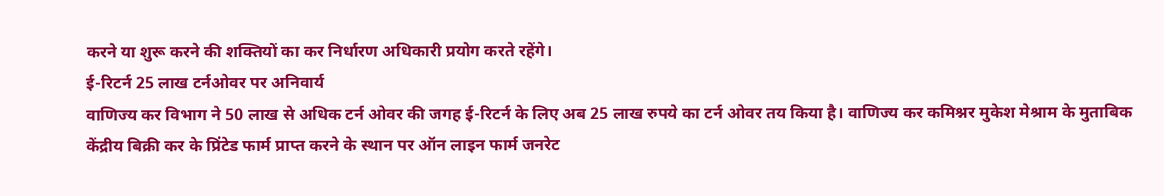करने या शुरू करने की शक्तियों का कर निर्धारण अधिकारी प्रयोग करते रहेंगे।
ई-रिटर्न 25 लाख टर्नओवर पर अनिवार्य
वाणिज्य कर विभाग ने 50 लाख से अधिक टर्न ओवर की जगह ई-रिटर्न के लिए अब 25 लाख रुपये का टर्न ओवर तय किया है। वाणिज्य कर कमिश्नर मुकेश मेश्राम के मुताबिक केंद्रीय बिक्री कर के प्रिंटेड फार्म प्राप्त करने के स्थान पर ऑन लाइन फार्म जनरेट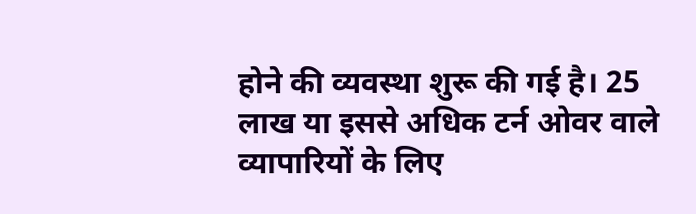होने की व्यवस्था शुरू की गई है। 25 लाख या इससे अधिक टर्न ओवर वाले व्यापारियों के लिए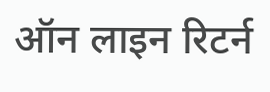ऑन लाइन रिटर्न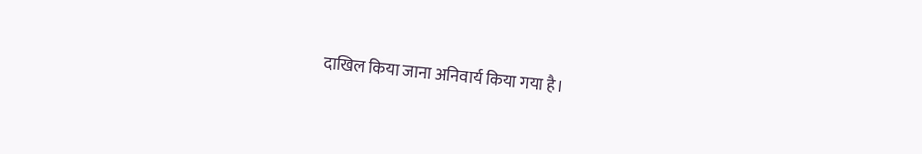दाखिल किया जाना अनिवार्य किया गया है।